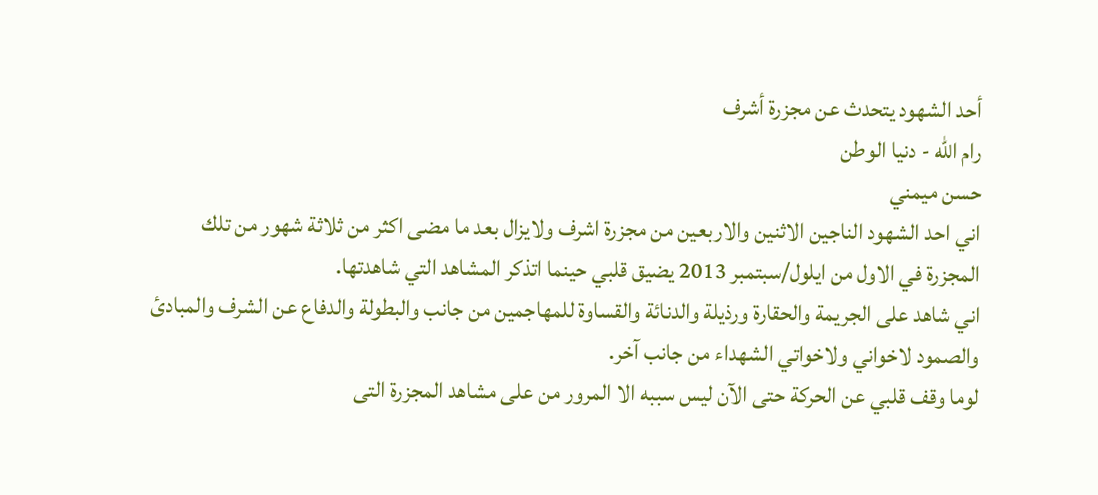أحد الشهود يتحدث عن مجزرة أشرف
رام الله - دنيا الوطن
حسن ميمني
اني احد الشهود الناجين الاثنين والاربعين من مجزرة اشرف ولايزال بعد ما مضى اكثر من ثلاثة شهور من تلك المجزرة في الاول من ايلول/سبتمبر 2013 يضيق قلبي حينما اتذكر المشاهد التي شاهدتها.
اني شاهد على الجريمة والحقارة ورذيلة والدنائة والقساوة للمهاجمين من جانب والبطولة والدفاع عن الشرف والمبادئ والصمود لاخواني ولاخواتي الشهداء من جانب آخر.
لوما وقف قلبي عن الحركة حتى الآن ليس سببه الا المرور من على مشاهد المجزرة التى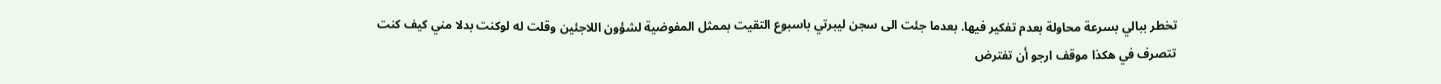تخطر ببالي بسرعة محاولة بعدم تفكير فيها. بعدما جئت الى سجن ليبرتي باسبوع التقيت بممثل المفوضية لشؤون اللاجئين وقلت له لوكنت بدلا مني كيف كنت تتصرف في هكذا موقف ارجو أن تفترض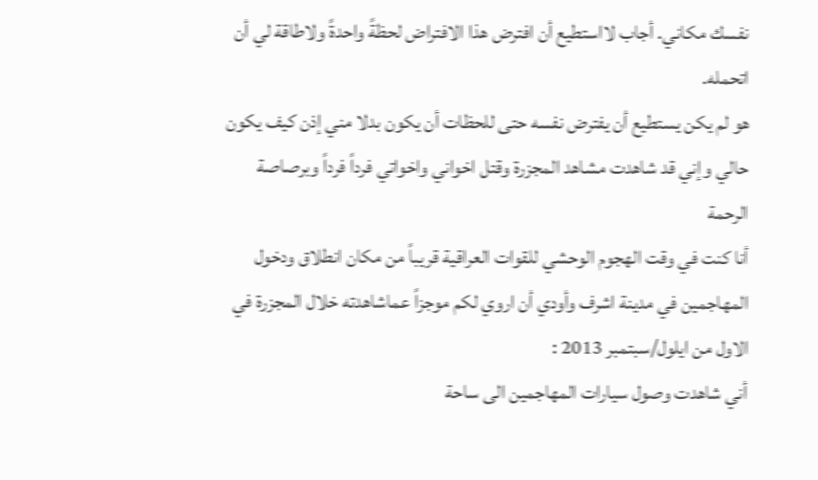نفسك مكاني. أجاب لااستطيع أن افترض هذا الافتراض لحظةً واحدةً ولاطاقة لي أن اتحمله.
هو لم يكن يستطيع أن يفترض نفسه حتى للحظات أن يكون بدلا مني إذن كيف يكون حالي وإني قد شاهدت مشاهد المجزرة وقتل اخواني واخواتي فرداً فرداً وبرصاصة الرحمة
أنا كنت في وقت الهجوم الوحشي للقوات العراقية قريباً من مكان انطلاق ودخول المهاجمين في مدينة اشرف وأودي أن اروي لكم موجزاً عماشاهدته خلال المجزرة في الاول من ايلول/سبتمبر 2013 :
أني شاهدت وصول سيارات المهاجمين الى ساحة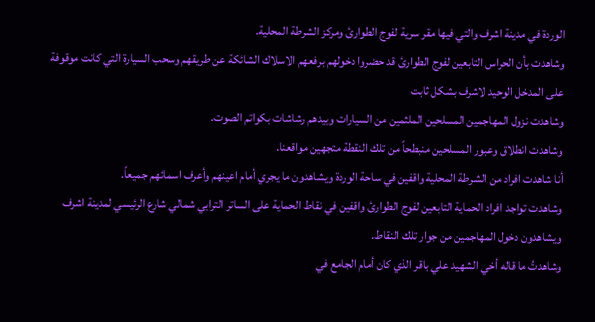الوردة في مدينة اشرف والتي فيها مقر سرية لفوج الطوارئ ومركز الشرطة المحلية.
وشاهدت بأن الحراس التابعين لفوج الطوارئ قد حضروا دخولهم برفعهم الاسلاك الشائكة عن طريقهم وسحب السيارة التي كانت موقوفة على المدخل الوحيد لاشرف بشكل ثابت
وشاهدت نزول المهاجمين المسلحين الملثمين من السيارات وبيدهم رشاشات بكواتم الصوت.
وشاهدت انطلاق وعبور المسلحين منبطحاً من تلك النقطة متجهين مواقعنا.
أنا شاهدت افراد من الشرطة المحلية واقفين في ساحة الوردة ويشاهدون ما يجري أمام اعينهم وأعرف اسمائهم جميعاً.
وشاهدت تواجد افراد الحماية التابعين لفوج الطوارئ واقفين في نقاط الحماية على الساتر الترابي شمالي شارع الرئيسي لمدينة اشرف ويشاهدون دخول المهاجمين من جوار تلك النقاط.
وشاهدتُ ما قاله أخي الشهيد علي باقر الذي كان أمام الجامع في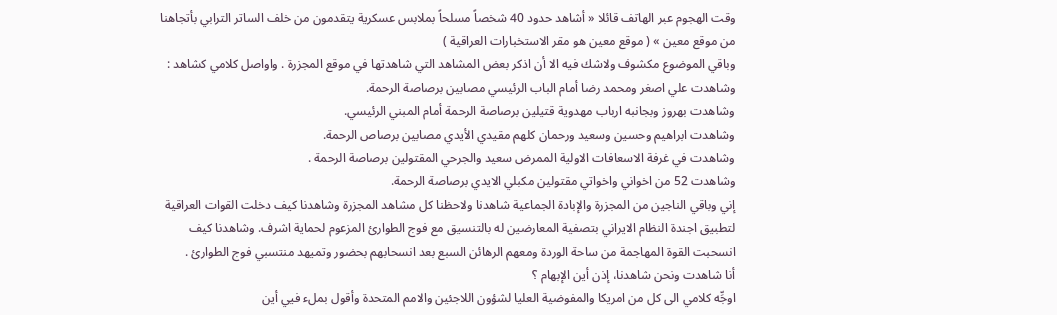وقت الهجوم عبر الهاتف قائلا « أشاهد حدود 40 شخصاً مسلحاً بملابس عسكرية يتقدمون من خلف الساتر الترابي بأتجاهنا من موقع معين » ( موقع معين هو مقر الاستخبارات العراقية )
وباقي الموضوع مكشوف ولاشك فيه الا أن اذكر بعض المشاهد التي شاهدتها في موقع المجزرة . واواصل كلامي كشاهد :
وشاهدت علي اصغر ومحمد رضا أمام الباب الرئيسي مصابين برصاصة الرحمة.
وشاهدت بهروز وبجانبه ارباب مهدوية قتيلين برصاصة الرحمة أمام المبني الرئيسي.
وشاهدت ابراهيم وحسين وسعيد ورحمان كلهم مقيدي الأيدي مصابين برصاص الرحمة.
وشاهدت في غرفة الاسعافات الاولية الممرض سعيد والجرحي المقتولين برصاصة الرحمة .
وشاهدت 52 من اخواني واخواتي مقتولين مكبلي الايدي برصاصة الرحمة.
إني وباقي الناجين من المجزرة والإبادة الجماعية شاهدنا ولاحظنا كل مشاهد المجزرة وشاهدنا كيف دخلت القوات العراقية لتطبيق اجندة النظام الايراني بتصفية المعارضين له بالتنسيق مع فوج الطوارئ المزعوم لحماية اشرف. وشاهدنا كيف انسحبت القوة المهاجمة من ساحة الوردة ومعهم الرهائن السبع بعد انسحابهم بحضور وتميهد منتسبي فوج الطوارئ .
أنا شاهدت ونحن شاهدنا، إذن أين الإبهام ؟
اوجِّه كلامي الى كل من امريكا والمفوضية العليا لشؤون اللاجئين والامم المتحدة وأقول بملء فيي أين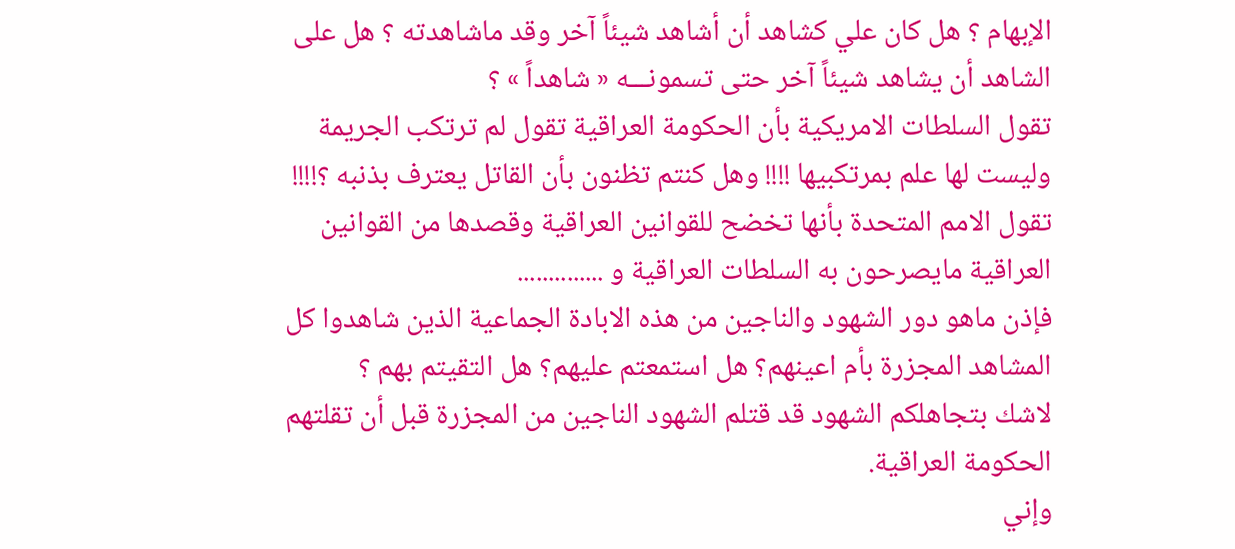الإبهام ؟ هل كان علي كشاهد أن أشاهد شيئاً آخر وقد ماشاهدته ؟ هل على الشاهد أن يشاهد شيئاً آخر حتى تسمونـــه « شاهداً » ؟
تقول السلطات الامريكية بأن الحكومة العراقية تقول لم ترتكب الجريمة وليست لها علم بمرتكبيها !!!! وهل كنتم تظنون بأن القاتل يعترف بذنبه ؟!!!!
تقول الامم المتحدة بأنها تخضح للقوانين العراقية وقصدها من القوانين العراقية مايصرحون به السلطات العراقية و ..............
فإذن ماهو دور الشهود والناجين من هذه الابادة الجماعية الذين شاهدوا كل المشاهد المجزرة بأم اعينهم؟ هل استمعتم عليهم؟ هل التقيتم بهم ؟
لاشك بتجاهلكم الشهود قد قتلم الشهود الناجين من المجزرة قبل أن تقلتهم الحكومة العراقية.
وإني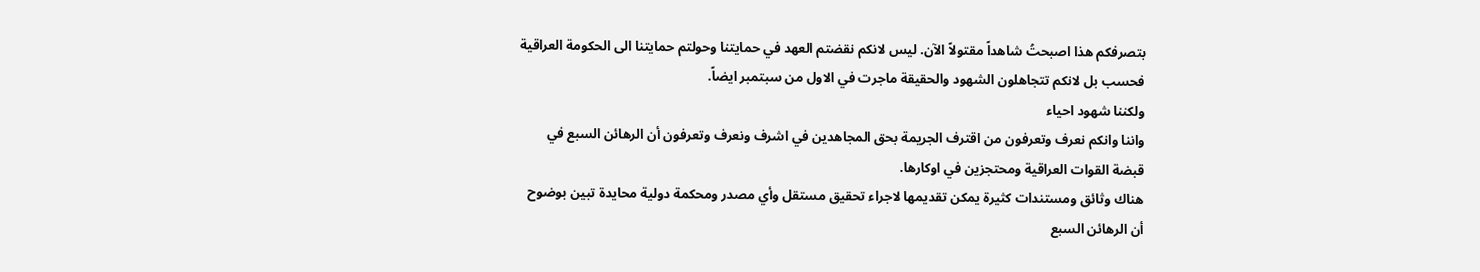بتصرفكم هذا اصبحتُ شاهداً مقتولاً الآن. ليس لانكم نقضتم العهد في حمايتنا وحولتم حمايتنا الى الحكومة العراقية فحسب بل لانكم تتجاهلون الشهود والحقيقة ماجرت في الاول من سبتمبر ايضاً.
ولكننا شهود احياء
واننا وانكم نعرف وتعرفون من اقترف الجريمة بحق المجاهدين في اشرف ونعرف وتعرفون أن الرهائن السبع في قبضة القوات العراقية ومحتجزين في اوكارها.
هناك وثائق ومستندات كثيرة يمكن تقديمها لاجراء تحقيق مستقل وأي مصدر ومحكمة دولية محايدة تبين بوضوح أن الرهائن السبع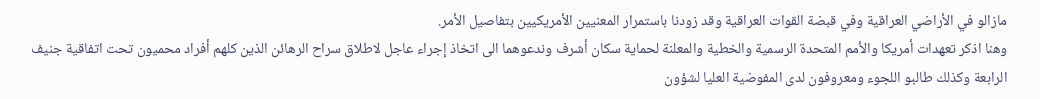مازالو في الأراضي العراقية وفي قبضة القوات العراقية وقد زودنا باستمرار المعنيين الأمريكيين بتفاصيل الأمر.
وهنا اذكر تعهدات أمريكا والأمم المتحدة الرسمية والخطية والمعلنة لحماية سكان أشرف وندعوهما الى اتخاذ إجراء عاجل لاطلاق سراح الرهائن الذين كلهم أفراد محميون تحت اتفاقية جنيف الرابعة وكذلك طالبو اللجوء ومعروفون لدى المفوضية العليا لشؤون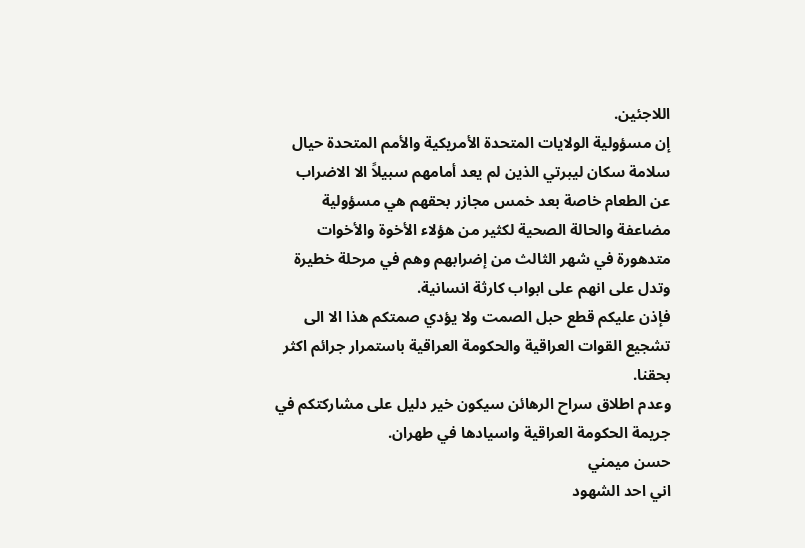اللاجئين.
إن مسؤولية الولايات المتحدة الأمريكية والأمم المتحدة حيال سلامة سكان ليبرتي الذين لم يعد أمامهم سبيلاً الا الاضراب عن الطعام خاصة بعد خمس مجازر بحقهم هي مسؤولية مضاعفة والحالة الصحية لكثير من هؤلاء الأخوة والأخوات متدهورة في شهر الثالث من إضرابهم وهم في مرحلة خطيرة وتدل على انهم على ابواب كارثة انسانية.
فإذن عليكم قطع حبل الصمت ولا يؤدي صمتكم هذا الا الى تشجيع القوات العراقية والحكومة العراقية باستمرار جرائم اكثر بحقنا.
وعدم اطلاق سراح الرهائن سيكون خير دليل على مشاركتكم في جريمة الحكومة العراقية واسيادها في طهران.
حسن ميمني
اني احد الشهود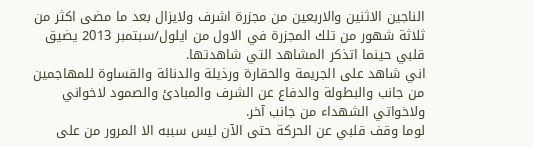الناجين الاثنين والاربعين من مجزرة اشرف ولايزال بعد ما مضى اكثر من ثلاثة شهور من تلك المجزرة في الاول من ايلول/سبتمبر 2013 يضيق قلبي حينما اتذكر المشاهد التي شاهدتها.
اني شاهد على الجريمة والحقارة ورذيلة والدنائة والقساوة للمهاجمين من جانب والبطولة والدفاع عن الشرف والمبادئ والصمود لاخواني ولاخواتي الشهداء من جانب آخر.
لوما وقف قلبي عن الحركة حتى الآن ليس سببه الا المرور من على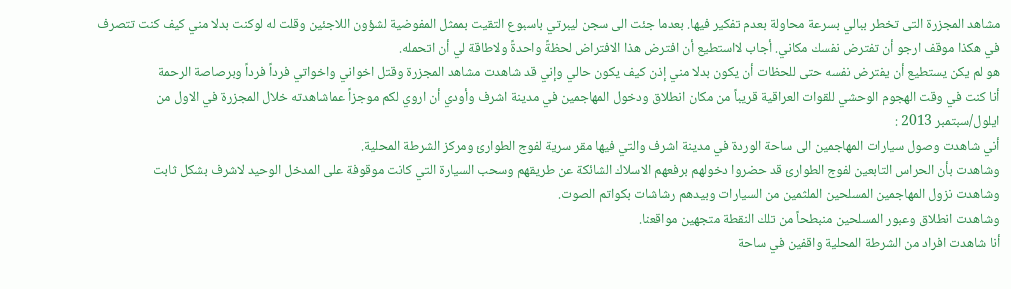مشاهد المجزرة التى تخطر ببالي بسرعة محاولة بعدم تفكير فيها. بعدما جئت الى سجن ليبرتي باسبوع التقيت بممثل المفوضية لشؤون اللاجئين وقلت له لوكنت بدلا مني كيف كنت تتصرف في هكذا موقف ارجو أن تفترض نفسك مكاني. أجاب لااستطيع أن افترض هذا الافتراض لحظةً واحدةً ولاطاقة لي أن اتحمله.
هو لم يكن يستطيع أن يفترض نفسه حتى للحظات أن يكون بدلا مني إذن كيف يكون حالي وإني قد شاهدت مشاهد المجزرة وقتل اخواني واخواتي فرداً فرداً وبرصاصة الرحمة
أنا كنت في وقت الهجوم الوحشي للقوات العراقية قريباً من مكان انطلاق ودخول المهاجمين في مدينة اشرف وأودي أن اروي لكم موجزاً عماشاهدته خلال المجزرة في الاول من ايلول/سبتمبر 2013 :
أني شاهدت وصول سيارات المهاجمين الى ساحة الوردة في مدينة اشرف والتي فيها مقر سرية لفوج الطوارئ ومركز الشرطة المحلية.
وشاهدت بأن الحراس التابعين لفوج الطوارئ قد حضروا دخولهم برفعهم الاسلاك الشائكة عن طريقهم وسحب السيارة التي كانت موقوفة على المدخل الوحيد لاشرف بشكل ثابت
وشاهدت نزول المهاجمين المسلحين الملثمين من السيارات وبيدهم رشاشات بكواتم الصوت.
وشاهدت انطلاق وعبور المسلحين منبطحاً من تلك النقطة متجهين مواقعنا.
أنا شاهدت افراد من الشرطة المحلية واقفين في ساحة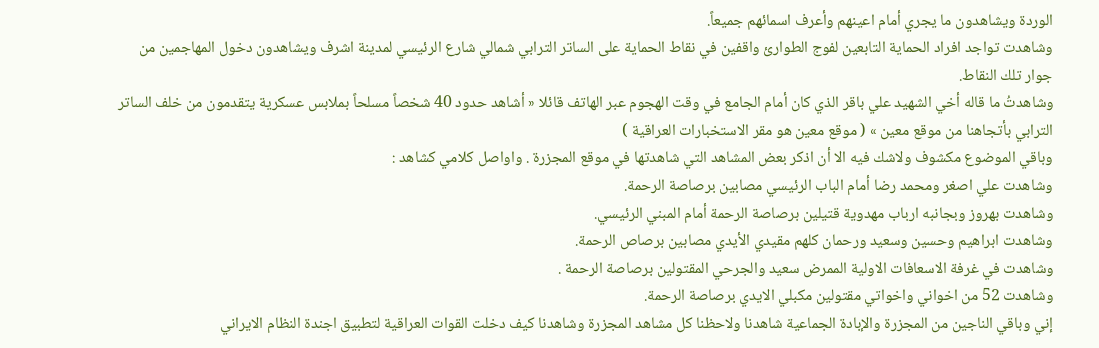الوردة ويشاهدون ما يجري أمام اعينهم وأعرف اسمائهم جميعاً.
وشاهدت تواجد افراد الحماية التابعين لفوج الطوارئ واقفين في نقاط الحماية على الساتر الترابي شمالي شارع الرئيسي لمدينة اشرف ويشاهدون دخول المهاجمين من جوار تلك النقاط.
وشاهدتُ ما قاله أخي الشهيد علي باقر الذي كان أمام الجامع في وقت الهجوم عبر الهاتف قائلا « أشاهد حدود 40 شخصاً مسلحاً بملابس عسكرية يتقدمون من خلف الساتر الترابي بأتجاهنا من موقع معين » ( موقع معين هو مقر الاستخبارات العراقية )
وباقي الموضوع مكشوف ولاشك فيه الا أن اذكر بعض المشاهد التي شاهدتها في موقع المجزرة . واواصل كلامي كشاهد :
وشاهدت علي اصغر ومحمد رضا أمام الباب الرئيسي مصابين برصاصة الرحمة.
وشاهدت بهروز وبجانبه ارباب مهدوية قتيلين برصاصة الرحمة أمام المبني الرئيسي.
وشاهدت ابراهيم وحسين وسعيد ورحمان كلهم مقيدي الأيدي مصابين برصاص الرحمة.
وشاهدت في غرفة الاسعافات الاولية الممرض سعيد والجرحي المقتولين برصاصة الرحمة .
وشاهدت 52 من اخواني واخواتي مقتولين مكبلي الايدي برصاصة الرحمة.
إني وباقي الناجين من المجزرة والإبادة الجماعية شاهدنا ولاحظنا كل مشاهد المجزرة وشاهدنا كيف دخلت القوات العراقية لتطبيق اجندة النظام الايراني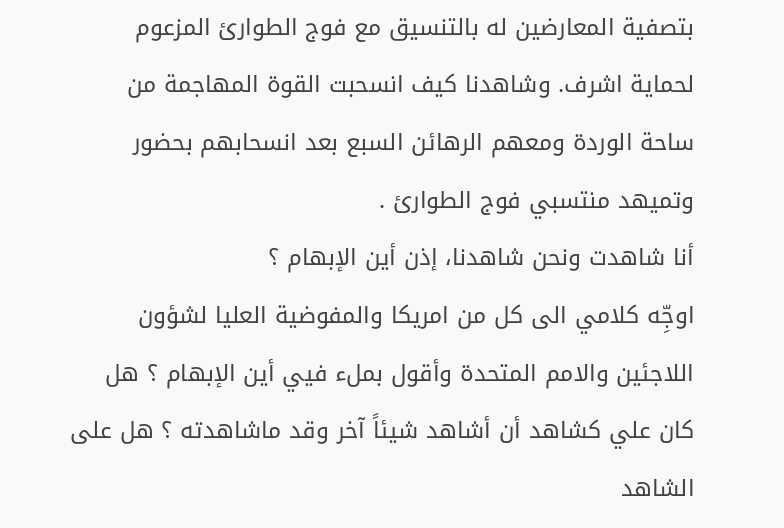بتصفية المعارضين له بالتنسيق مع فوج الطوارئ المزعوم لحماية اشرف. وشاهدنا كيف انسحبت القوة المهاجمة من ساحة الوردة ومعهم الرهائن السبع بعد انسحابهم بحضور وتميهد منتسبي فوج الطوارئ .
أنا شاهدت ونحن شاهدنا، إذن أين الإبهام ؟
اوجِّه كلامي الى كل من امريكا والمفوضية العليا لشؤون اللاجئين والامم المتحدة وأقول بملء فيي أين الإبهام ؟ هل كان علي كشاهد أن أشاهد شيئاً آخر وقد ماشاهدته ؟ هل على الشاهد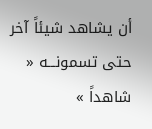أن يشاهد شيئاً آخر حتى تسمونـــه « شاهداً »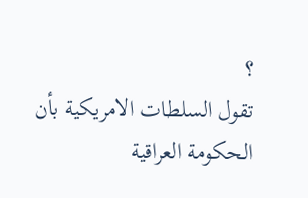؟
تقول السلطات الامريكية بأن الحكومة العراقية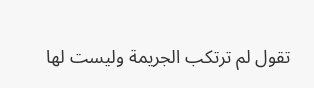تقول لم ترتكب الجريمة وليست لها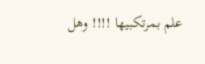علم بمرتكبيها !!!! وهل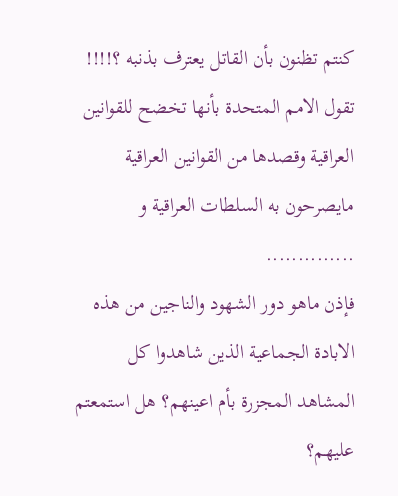كنتم تظنون بأن القاتل يعترف بذنبه ؟!!!!
تقول الامم المتحدة بأنها تخضح للقوانين العراقية وقصدها من القوانين العراقية مايصرحون به السلطات العراقية و ..............
فإذن ماهو دور الشهود والناجين من هذه الابادة الجماعية الذين شاهدوا كل المشاهد المجزرة بأم اعينهم؟ هل استمعتم عليهم؟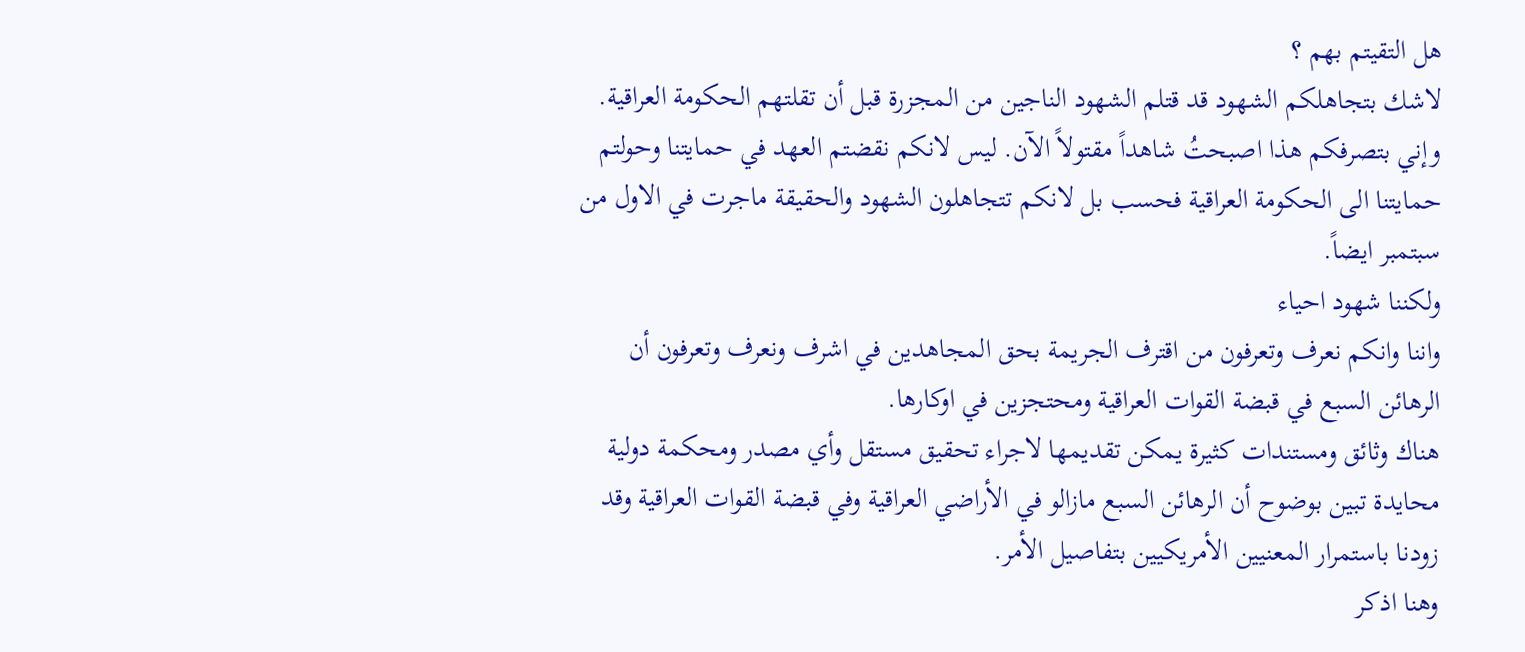هل التقيتم بهم ؟
لاشك بتجاهلكم الشهود قد قتلم الشهود الناجين من المجزرة قبل أن تقلتهم الحكومة العراقية.
وإني بتصرفكم هذا اصبحتُ شاهداً مقتولاً الآن. ليس لانكم نقضتم العهد في حمايتنا وحولتم حمايتنا الى الحكومة العراقية فحسب بل لانكم تتجاهلون الشهود والحقيقة ماجرت في الاول من سبتمبر ايضاً.
ولكننا شهود احياء
واننا وانكم نعرف وتعرفون من اقترف الجريمة بحق المجاهدين في اشرف ونعرف وتعرفون أن الرهائن السبع في قبضة القوات العراقية ومحتجزين في اوكارها.
هناك وثائق ومستندات كثيرة يمكن تقديمها لاجراء تحقيق مستقل وأي مصدر ومحكمة دولية محايدة تبين بوضوح أن الرهائن السبع مازالو في الأراضي العراقية وفي قبضة القوات العراقية وقد زودنا باستمرار المعنيين الأمريكيين بتفاصيل الأمر.
وهنا اذكر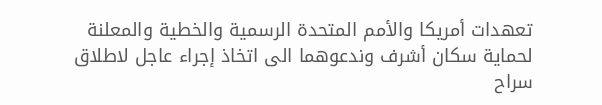تعهدات أمريكا والأمم المتحدة الرسمية والخطية والمعلنة لحماية سكان أشرف وندعوهما الى اتخاذ إجراء عاجل لاطلاق سراح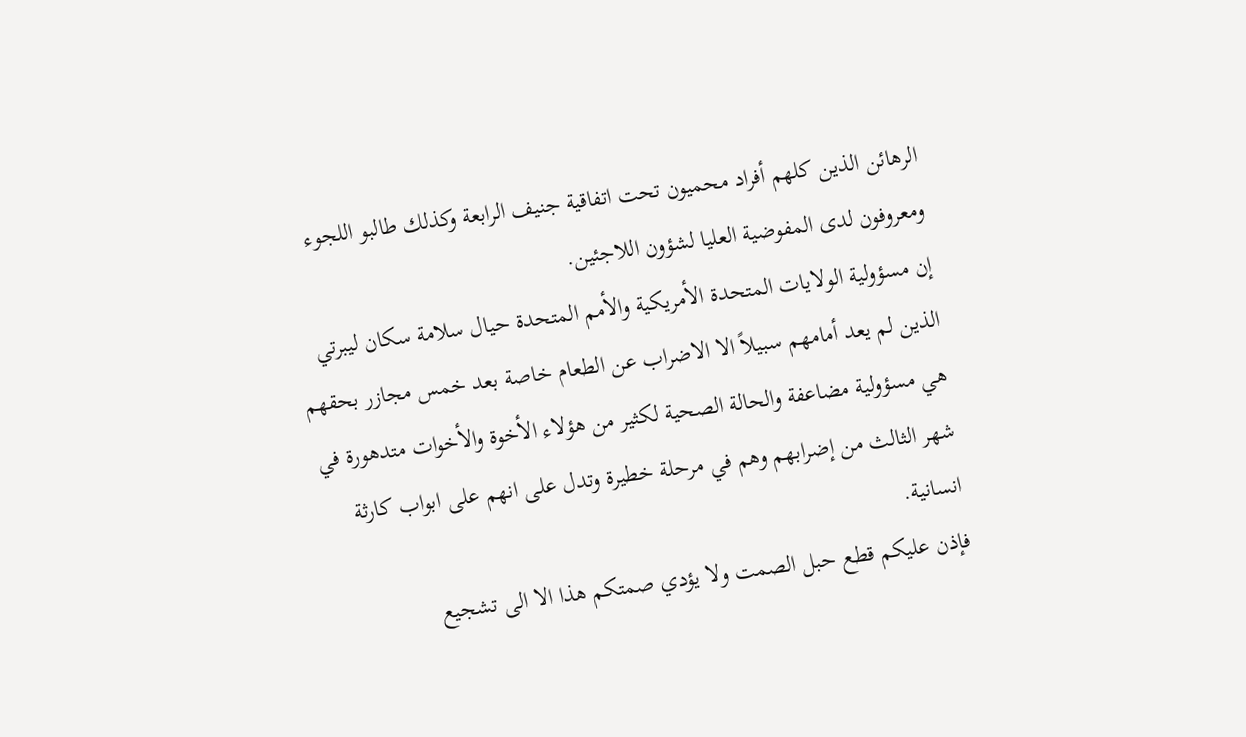الرهائن الذين كلهم أفراد محميون تحت اتفاقية جنيف الرابعة وكذلك طالبو اللجوء ومعروفون لدى المفوضية العليا لشؤون اللاجئين.
إن مسؤولية الولايات المتحدة الأمريكية والأمم المتحدة حيال سلامة سكان ليبرتي الذين لم يعد أمامهم سبيلاً الا الاضراب عن الطعام خاصة بعد خمس مجازر بحقهم هي مسؤولية مضاعفة والحالة الصحية لكثير من هؤلاء الأخوة والأخوات متدهورة في شهر الثالث من إضرابهم وهم في مرحلة خطيرة وتدل على انهم على ابواب كارثة انسانية.
فإذن عليكم قطع حبل الصمت ولا يؤدي صمتكم هذا الا الى تشجيع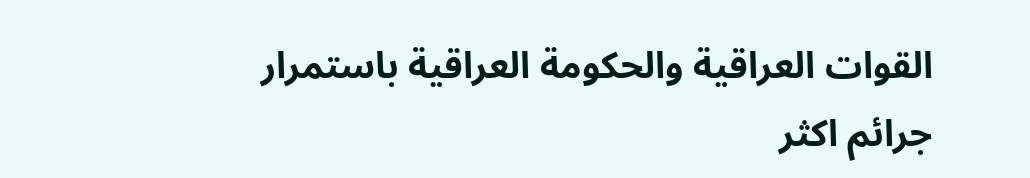القوات العراقية والحكومة العراقية باستمرار جرائم اكثر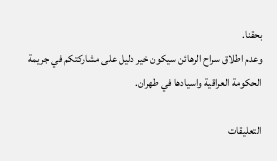بحقنا.
وعدم اطلاق سراح الرهائن سيكون خير دليل على مشاركتكم في جريمة الحكومة العراقية واسيادها في طهران.

التعليقات